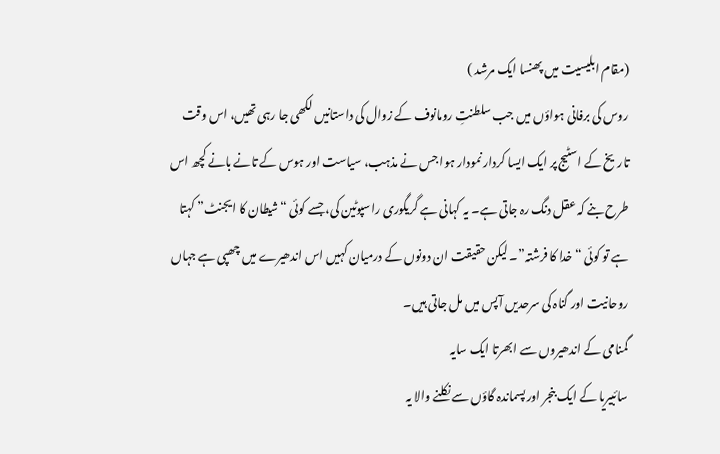(مقام ابلیسیت میں پھنسا ایک مرشد )
روس کی برفانی ہواؤں میں جب سلطنتِ رومانوف کے زوال کی داستانیں لکھی جا رہی تھیں، اس وقت تاریخ کے اسٹیج پر ایک ایسا کردار نمودار ہوا جس نے مذہب، سیاست اور ہوس کے تانے بانے کچھ اس طرح بنے کہ عقل دنگ رہ جاتی ہے۔ یہ کہانی ہے گریگوری راسپوٹین کی، جسے کوئی “شیطان کا ایجنٹ” کہتا ہے تو کوئی “خدا کا فرشتہ”۔ لیکن حقیقت ان دونوں کے درمیان کہیں اس اندھیرے میں چھپی ہے جہاں روحانیت اور گناہ کی سرحدیں آپس میں مل جاتی ہیں۔
گمنامی کے اندھیروں سے ابھرتا ایک سایہ
سائبیریا کے ایک بنجر اور پسماندہ گاؤں سے نکلنے والا یہ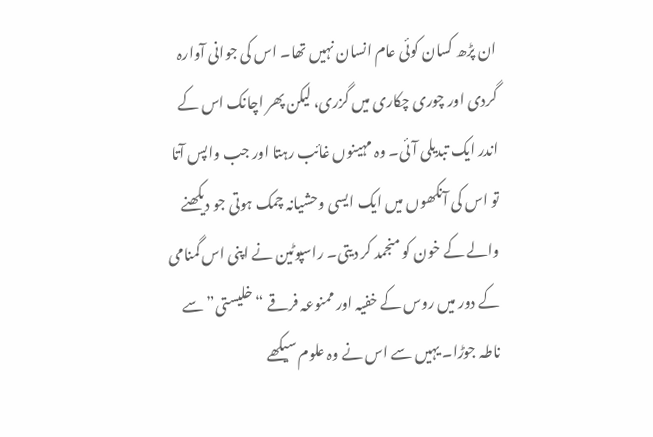ان پڑھ کسان کوئی عام انسان نہیں تھا۔ اس کی جوانی آوارہ گردی اور چوری چکاری میں گزری، لیکن پھر اچانک اس کے اندر ایک تبدیلی آئی۔ وہ مہینوں غائب رہتا اور جب واپس آتا تو اس کی آنکھوں میں ایک ایسی وحشیانہ چمک ہوتی جو دیکھنے والے کے خون کو منجمد کر دیتی۔ راسپوٹین نے اپنی اس گمنامی کے دور میں روس کے خفیہ اور ممنوعہ فرقے “خلیستی” سے ناطہ جوڑا۔ یہیں سے اس نے وہ علوم سیکھے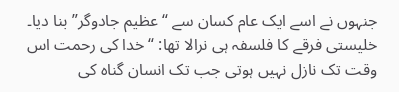جنہوں نے اسے ایک عام کسان سے “عظیم جادوگر” بنا دیا۔
خلیستی فرقے کا فلسفہ ہی نرالا تھا: “خدا کی رحمت اس وقت تک نازل نہیں ہوتی جب تک انسان گناہ کی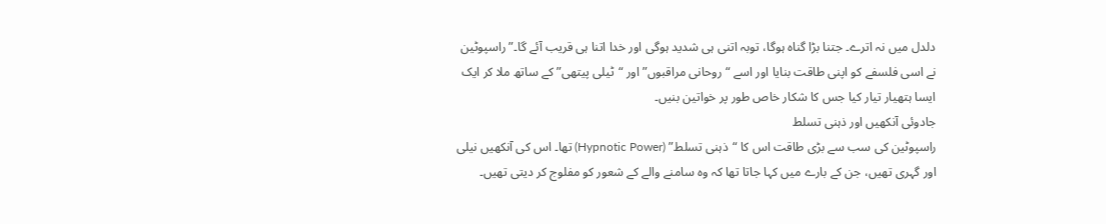دلدل میں نہ اترے۔ جتنا بڑا گناہ ہوگا، توبہ اتنی ہی شدید ہوگی اور خدا اتنا ہی قریب آئے گا۔” راسپوٹین نے اسی فلسفے کو اپنی طاقت بنایا اور اسے “روحانی مراقبوں” اور “ٹیلی پیتھی” کے ساتھ ملا کر ایک ایسا ہتھیار تیار کیا جس کا شکار خاص طور پر خواتین بنیں۔
جادوئی آنکھیں اور ذہنی تسلط
راسپوٹین کی سب سے بڑی طاقت اس کا “ذہنی تسلط” (Hypnotic Power) تھا۔ اس کی آنکھیں نیلی اور گہری تھیں، جن کے بارے میں کہا جاتا تھا کہ وہ سامنے والے کے شعور کو مفلوج کر دیتی تھیں۔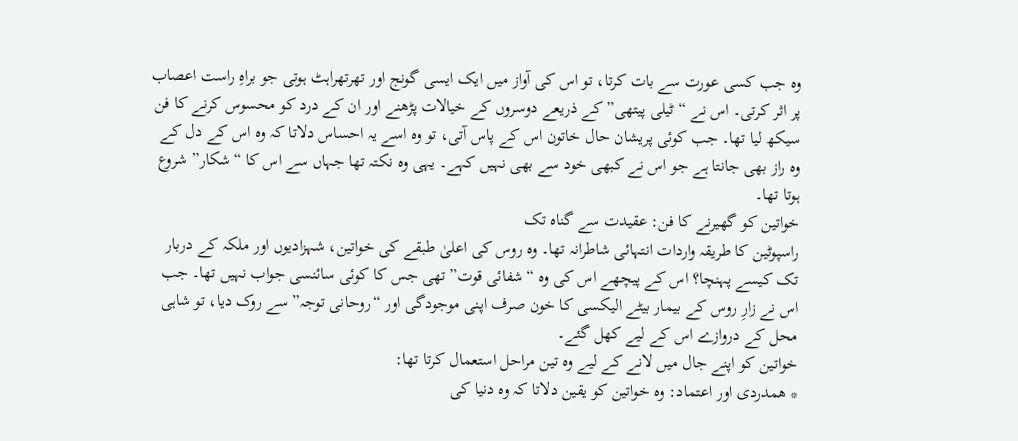وہ جب کسی عورت سے بات کرتا، تو اس کی آواز میں ایک ایسی گونج اور تھرتھراہٹ ہوتی جو براہِ راست اعصاب پر اثر کرتی۔ اس نے “ٹیلی پیتھی” کے ذریعے دوسروں کے خیالات پڑھنے اور ان کے درد کو محسوس کرنے کا فن سیکھ لیا تھا۔ جب کوئی پریشان حال خاتون اس کے پاس آتی، تو وہ اسے یہ احساس دلاتا کہ وہ اس کے دل کے وہ راز بھی جانتا ہے جو اس نے کبھی خود سے بھی نہیں کہے۔ یہی وہ نکتہ تھا جہاں سے اس کا “شکار” شروع ہوتا تھا۔
خواتین کو گھیرنے کا فن: عقیدت سے گناہ تک
راسپوٹین کا طریقہ واردات انتہائی شاطرانہ تھا۔ وہ روس کی اعلیٰ طبقے کی خواتین، شہزادیوں اور ملکہ کے دربار تک کیسے پہنچا؟ اس کے پیچھے اس کی وہ “شفائی قوت” تھی جس کا کوئی سائنسی جواب نہیں تھا۔ جب اس نے زارِ روس کے بیمار بیٹے الیکسی کا خون صرف اپنی موجودگی اور “روحانی توجہ” سے روک دیا، تو شاہی محل کے دروازے اس کے لیے کھل گئے۔
خواتین کو اپنے جال میں لانے کے لیے وہ تین مراحل استعمال کرتا تھا:
* همدردی اور اعتماد: وہ خواتین کو یقین دلاتا کہ وہ دنیا کی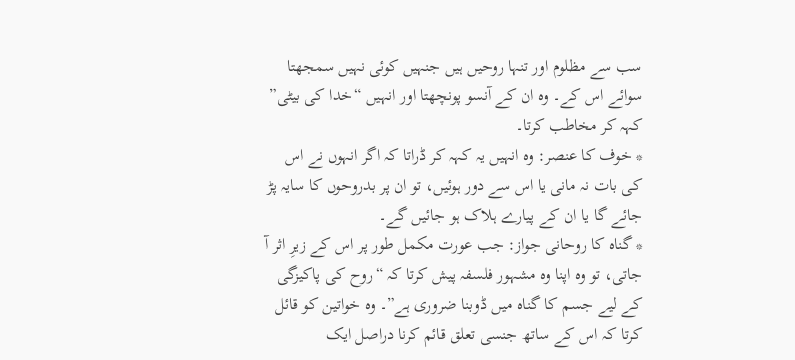سب سے مظلوم اور تنہا روحیں ہیں جنہیں کوئی نہیں سمجھتا سوائے اس کے۔ وہ ان کے آنسو پونچھتا اور انہیں “خدا کی بیٹی” کہہ کر مخاطب کرتا۔
* خوف کا عنصر: وہ انہیں یہ کہہ کر ڈراتا کہ اگر انہوں نے اس کی بات نہ مانی یا اس سے دور ہوئیں، تو ان پر بدروحوں کا سایہ پڑ جائے گا یا ان کے پیارے ہلاک ہو جائیں گے۔
* گناہ کا روحانی جواز: جب عورت مکمل طور پر اس کے زیرِ اثر آ جاتی، تو وہ اپنا وہ مشہور فلسفہ پیش کرتا کہ “روح کی پاکیزگی کے لیے جسم کا گناہ میں ڈوبنا ضروری ہے”۔ وہ خواتین کو قائل کرتا کہ اس کے ساتھ جنسی تعلق قائم کرنا دراصل ایک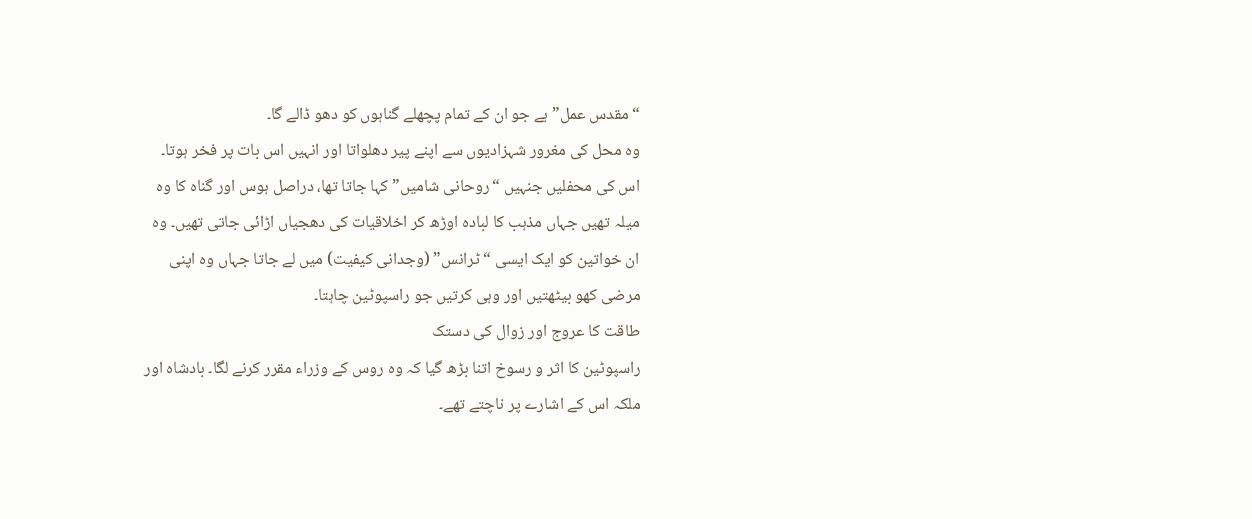“مقدس عمل” ہے جو ان کے تمام پچھلے گناہوں کو دھو ڈالے گا۔
وہ محل کی مغرور شہزادیوں سے اپنے پیر دھلواتا اور انہیں اس بات پر فخر ہوتا۔ اس کی محفلیں جنہیں “روحانی شامیں” کہا جاتا تھا، دراصل ہوس اور گناہ کا وہ میلہ تھیں جہاں مذہب کا لبادہ اوڑھ کر اخلاقیات کی دھجیاں اڑائی جاتی تھیں۔ وہ ان خواتین کو ایک ایسی “ٹرانس” (وجدانی کیفیت) میں لے جاتا جہاں وہ اپنی مرضی کھو بیٹھتیں اور وہی کرتیں جو راسپوٹین چاہتا۔
طاقت کا عروج اور زوال کی دستک
راسپوٹین کا اثر و رسوخ اتنا بڑھ گیا کہ وہ روس کے وزراء مقرر کرنے لگا۔ بادشاہ اور ملکہ اس کے اشارے پر ناچتے تھے۔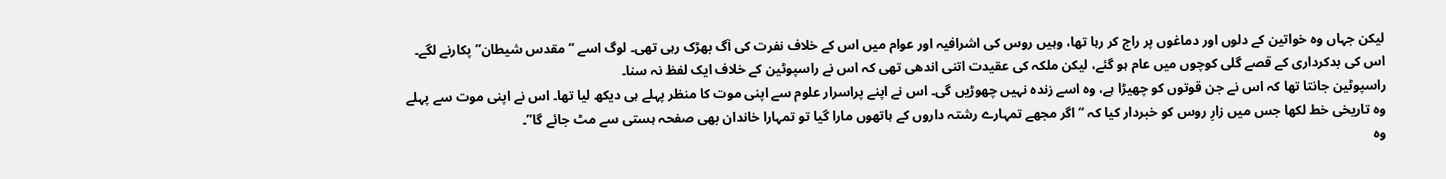لیکن جہاں وہ خواتین کے دلوں اور دماغوں پر راج کر رہا تھا، وہیں روس کی اشرافیہ اور عوام میں اس کے خلاف نفرت کی آگ بھڑک رہی تھی۔ لوگ اسے “مقدس شیطان” پکارنے لگے۔ اس کی بدکرداری کے قصے گلی کوچوں میں عام ہو گئے، لیکن ملکہ کی عقیدت اتنی اندھی تھی کہ اس نے راسپوٹین کے خلاف ایک لفظ نہ سنا۔
راسپوٹین جانتا تھا کہ اس نے جن قوتوں کو چھیڑا ہے، وہ اسے زندہ نہیں چھوڑیں گی۔ اس نے اپنے پراسرار علوم سے اپنی موت کا منظر پہلے ہی دیکھ لیا تھا۔ اس نے اپنی موت سے پہلے وہ تاریخی خط لکھا جس میں زارِ روس کو خبردار کیا کہ “اگر مجھے تمہارے رشتہ داروں کے ہاتھوں مارا گیا تو تمہارا خاندان بھی صفحہ ہستی سے مٹ جائے گا”۔
وہ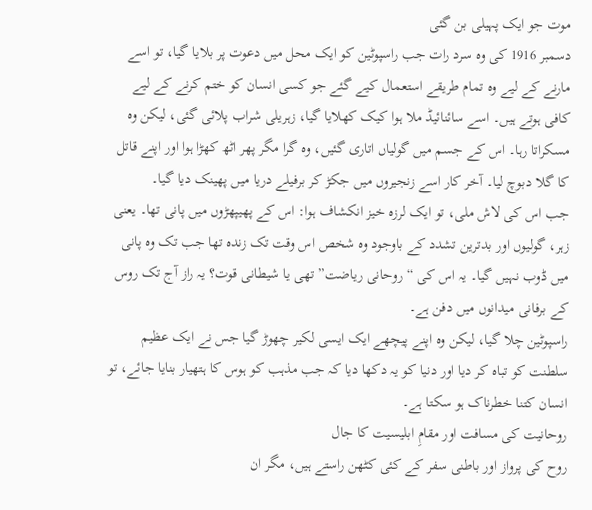موت جو ایک پہیلی بن گئی
دسمبر 1916 کی وہ سرد رات جب راسپوٹین کو ایک محل میں دعوت پر بلایا گیا، تو اسے مارنے کے لیے وہ تمام طریقے استعمال کیے گئے جو کسی انسان کو ختم کرنے کے لیے کافی ہوتے ہیں۔ اسے سائنائیڈ ملا ہوا کیک کھلایا گیا، زہریلی شراب پلائی گئی، لیکن وہ مسکراتا رہا۔ اس کے جسم میں گولیاں اتاری گئیں، وہ گرا مگر پھر اٹھ کھڑا ہوا اور اپنے قاتل کا گلا دبوچ لیا۔ آخر کار اسے زنجیروں میں جکڑ کر برفیلے دریا میں پھینک دیا گیا۔
جب اس کی لاش ملی، تو ایک لرزہ خیز انکشاف ہوا: اس کے پھیپھڑوں میں پانی تھا۔ یعنی زہر، گولیوں اور بدترین تشدد کے باوجود وہ شخص اس وقت تک زندہ تھا جب تک وہ پانی میں ڈوب نہیں گیا۔ یہ اس کی “روحانی ریاضت” تھی یا شیطانی قوت؟ یہ راز آج تک روس کے برفانی میدانوں میں دفن ہے۔
راسپوٹین چلا گیا، لیکن وہ اپنے پیچھے ایک ایسی لکیر چھوڑ گیا جس نے ایک عظیم سلطنت کو تباہ کر دیا اور دنیا کو یہ دکھا دیا کہ جب مذہب کو ہوس کا ہتھیار بنایا جائے، تو انسان کتنا خطرناک ہو سکتا ہے۔
روحانیت کی مسافت اور مقامِ ابلیسیت کا جال
روح کی پرواز اور باطنی سفر کے کئی کٹھن راستے ہیں، مگر ان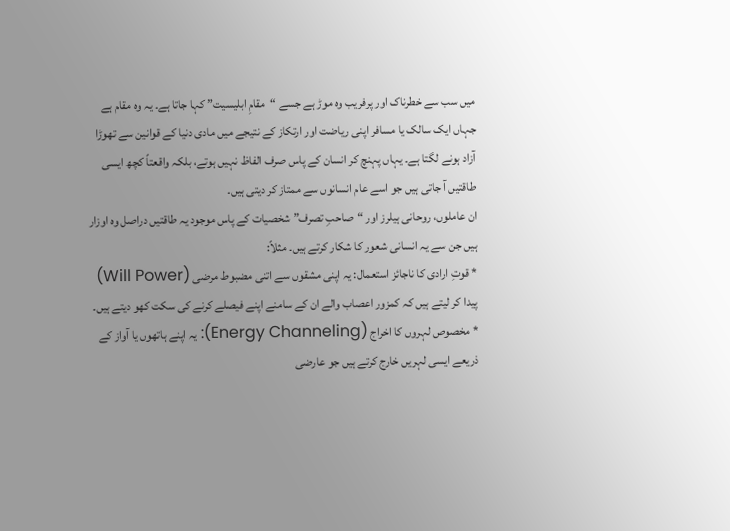میں سب سے خطرناک اور پرفریب وہ موڑ ہے جسے “مقامِ ابلیسیت” کہا جاتا ہے۔ یہ وہ مقام ہے جہاں ایک سالک یا مسافر اپنی ریاضت اور ارتکاز کے نتیجے میں مادی دنیا کے قوانین سے تھوڑا آزاد ہونے لگتا ہے۔ یہاں پہنچ کر انسان کے پاس صرف الفاظ نہیں ہوتے، بلکہ واقعتاً کچھ ایسی طاقتیں آ جاتی ہیں جو اسے عام انسانوں سے ممتاز کر دیتی ہیں۔
ان عاملوں، روحانی ہیلرز اور “صاحبِ تصرف” شخصیات کے پاس موجود یہ طاقتیں دراصل وہ اوزار ہیں جن سے یہ انسانی شعور کا شکار کرتے ہیں۔ مثلاً:
* قوتِ ارادی کا ناجائز استعمال: یہ اپنی مشقوں سے اتنی مضبوط مرضی (Will Power) پیدا کر لیتے ہیں کہ کمزور اعصاب والے ان کے سامنے اپنے فیصلے کرنے کی سکت کھو دیتے ہیں۔
* مخصوص لہروں کا اخراج (Energy Channeling): یہ اپنے ہاتھوں یا آواز کے ذریعے ایسی لہریں خارج کرتے ہیں جو عارضی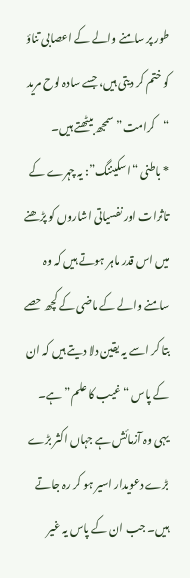طور پر سامنے والے کے اعصابی تناؤ کو ختم کر دیتی ہیں، جسے سادہ لوح مرید “کرامت” سمجھ بیٹھتے ہیں۔
* باطنی “اسکیننگ”: یہ چہرے کے تاثرات اور نفسیاتی اشاروں کو پڑھنے میں اس قدر ماہر ہوتے ہیں کہ وہ سامنے والے کے ماضی کے کچھ حصے بتا کر اسے یہ یقین دلا دیتے ہیں کہ ان کے پاس “غیب کا علم” ہے۔
یہی وہ آزمائش ہے جہاں اکثر بڑے بڑے دعویدار اسیر ہو کر رہ جاتے ہیں۔ جب ان کے پاس یہ غیر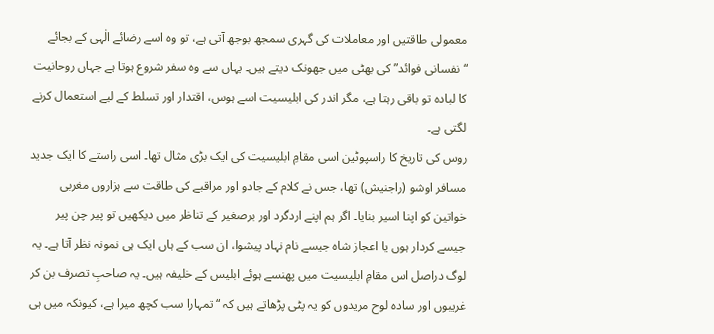معمولی طاقتیں اور معاملات کی گہری سمجھ بوجھ آتی ہے، تو وہ اسے رضائے الٰہی کے بجائے “نفسانی فوائد” کی بھٹی میں جھونک دیتے ہیں۔ یہاں سے وہ سفر شروع ہوتا ہے جہاں روحانیت کا لبادہ تو باقی رہتا ہے، مگر اندر کی ابلیسیت اسے ہوس، اقتدار اور تسلط کے لیے استعمال کرنے لگتی ہے۔
روس کی تاریخ کا راسپوٹین اسی مقامِ ابلیسیت کی ایک بڑی مثال تھا۔ اسی راستے کا ایک جدید مسافر اوشو (راجنیش) تھا، جس نے کلام کے جادو اور مراقبے کی طاقت سے ہزاروں مغربی خواتین کو اپنا اسیر بنایا۔ اگر ہم اپنے اردگرد اور برصغیر کے تناظر میں دیکھیں تو پیر چن پیر جیسے کردار ہوں یا اعجاز شاہ جیسے نام نہاد پیشوا، ان سب کے ہاں ایک ہی نمونہ نظر آتا ہے۔ یہ لوگ دراصل اس مقامِ ابلیسیت میں پھنسے ہوئے ابلیس کے خلیفہ ہیں۔ یہ صاحبِ تصرف بن کر غریبوں اور سادہ لوح مریدوں کو یہ پٹی پڑھاتے ہیں کہ “تمہارا سب کچھ میرا ہے، کیونکہ میں ہی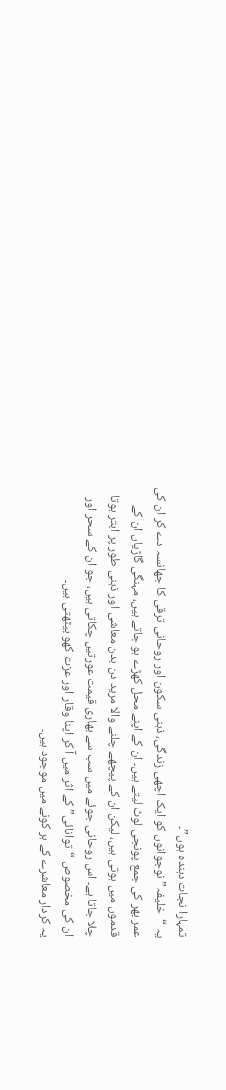تمہارا نجات دہندہ ہوں”۔
یہ “خلیفہ” نوجوانوں کو ایک اچھی زندگی، ذہنی سکون اور روحانی ترقی کا جھانسہ دے کر ان کی عمر بھر کی جمع پونجی لوٹ لیتے ہیں۔ ان کے اپنے محل کھڑے ہو جاتے ہیں، مہنگی گاڑیاں ان کے قدموں میں ہوتی ہیں، لیکن ان کے پیچھے چلنے والا مرید دن بدن معاشی اور ذہنی طور پر ابتر ہوتا چلا جاتا ہے۔ اس روحانی جوئے میں سب سے بھاری قیمت عورتیں چکاتی ہیں، جو ان کے سحر اور ان کی مخصوص “توانائی” کے اثر میں آ کر اپنا وقار اور عزت کھو بیٹھتی ہیں۔
یہ کردار معاشرے کے ہر کونے میں موجود ہیں۔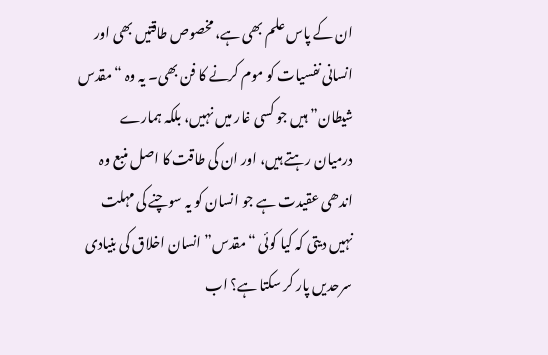ان کے پاس علم بھی ہے، مخصوص طاقتیں بھی اور انسانی نفسیات کو موم کرنے کا فن بھی۔ یہ وہ “مقدس شیطان” ہیں جو کسی غار میں نہیں، بلکہ ہمارے درمیان رہتے ہیں، اور ان کی طاقت کا اصل منبع وہ اندھی عقیدت ہے جو انسان کو یہ سوچنے کی مہلت نہیں دیتی کہ کیا کوئی “مقدس” انسان اخلاق کی بنیادی سرحدیں پار کر سکتا ہے؟ اب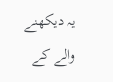یہ دیکھنے والے کے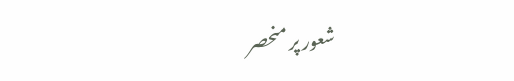شعور پر منحصر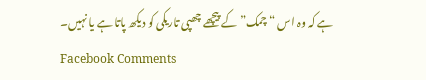ہے کہ وہ اس “چمک” کے پیچھے چھپی تاریکی کو دیکھ پاتا ہے یا نہیں۔
Facebook Comments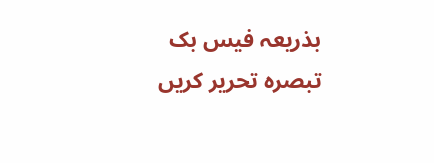بذریعہ فیس بک تبصرہ تحریر کریں